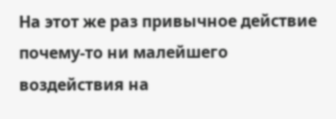На этот же раз привычное действие почему-то ни малейшего воздействия на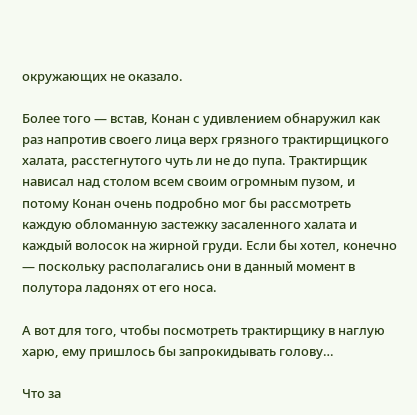окружающих не оказало.

Более того — встав, Конан с удивлением обнаружил как раз напротив своего лица верх грязного трактирщицкого халата, расстегнутого чуть ли не до пупа. Трактирщик нависал над столом всем своим огромным пузом, и потому Конан очень подробно мог бы рассмотреть каждую обломанную застежку засаленного халата и каждый волосок на жирной груди. Если бы хотел, конечно — поскольку располагались они в данный момент в полутора ладонях от его носа.

А вот для того, чтобы посмотреть трактирщику в наглую харю, ему пришлось бы запрокидывать голову…

Что за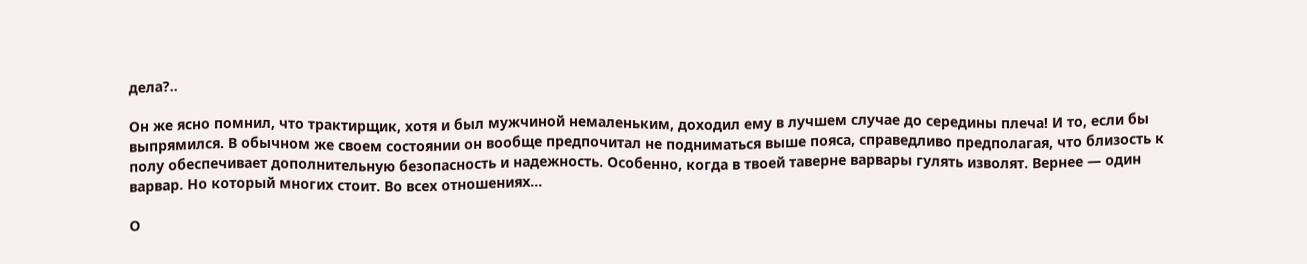дела?..

Он же ясно помнил, что трактирщик, хотя и был мужчиной немаленьким, доходил ему в лучшем случае до середины плеча! И то, если бы выпрямился. В обычном же своем состоянии он вообще предпочитал не подниматься выше пояса, справедливо предполагая, что близость к полу обеспечивает дополнительную безопасность и надежность. Особенно, когда в твоей таверне варвары гулять изволят. Вернее — один варвар. Но который многих стоит. Во всех отношениях…

О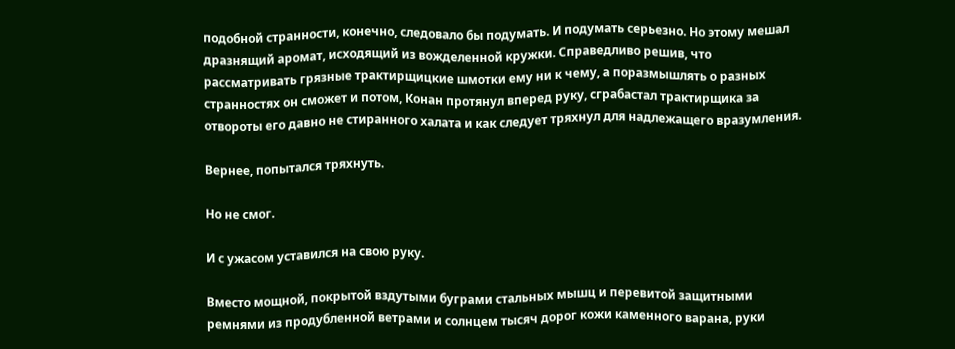подобной странности, конечно, следовало бы подумать. И подумать серьезно. Но этому мешал дразнящий аромат, исходящий из вожделенной кружки. Справедливо решив, что рассматривать грязные трактирщицкие шмотки ему ни к чему, а поразмышлять о разных странностях он сможет и потом, Конан протянул вперед руку, сграбастал трактирщика за отвороты его давно не стиранного халата и как следует тряхнул для надлежащего вразумления.

Вернее, попытался тряхнуть.

Но не смог.

И с ужасом уставился на свою руку.

Вместо мощной, покрытой вздутыми буграми стальных мышц и перевитой защитными ремнями из продубленной ветрами и солнцем тысяч дорог кожи каменного варана, руки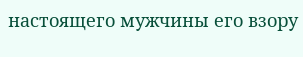настоящего мужчины его взору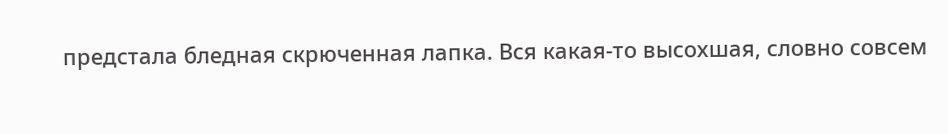предстала бледная скрюченная лапка. Вся какая-то высохшая, словно совсем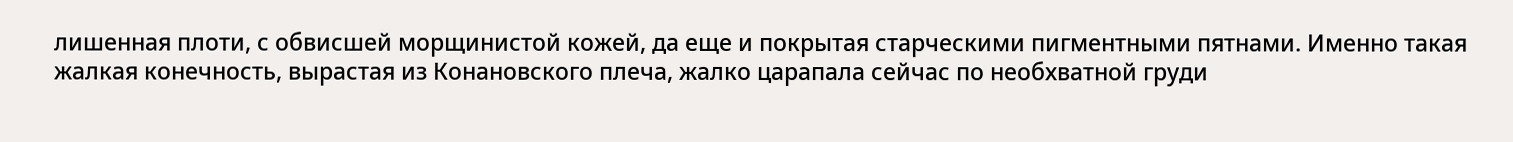лишенная плоти, с обвисшей морщинистой кожей, да еще и покрытая старческими пигментными пятнами. Именно такая жалкая конечность, вырастая из Конановского плеча, жалко царапала сейчас по необхватной груди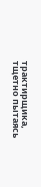трактирщика, тщетно пытаясь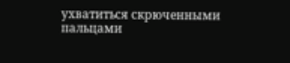ухватиться скрюченными пальцами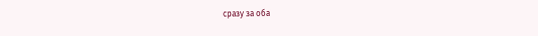сразу за оба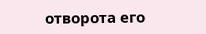отворота его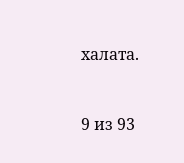халата.



9 из 93